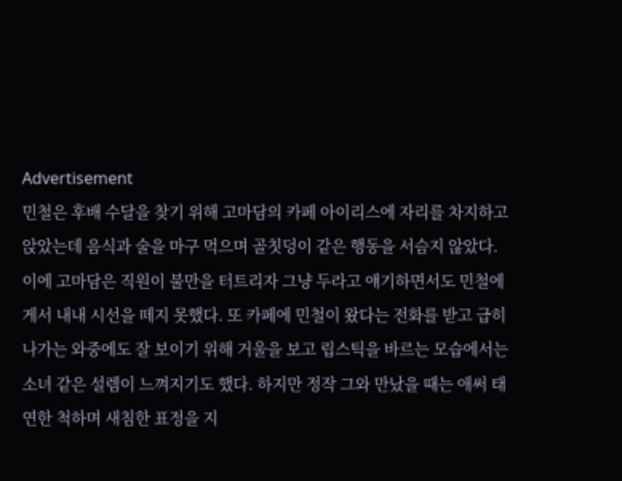Advertisement
민철은 후배 수달을 찾기 위해 고마담의 카페 아이리스에 자리를 차지하고 앉았는데 음식과 술을 마구 먹으며 골칫덩이 같은 행동을 서슴지 않았다. 이에 고마담은 직원이 불만을 터트리자 그냥 두라고 얘기하면서도 민철에게서 내내 시선을 떼지 못했다. 또 카페에 민철이 왔다는 전화를 받고 급히 나가는 와중에도 잘 보이기 위해 거울을 보고 립스틱을 바르는 모습에서는 소녀 같은 설렘이 느껴지기도 했다. 하지만 정작 그와 만났을 때는 애써 태연한 척하며 새침한 표정을 지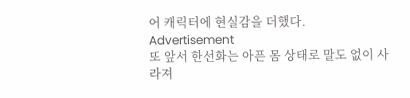어 캐릭터에 현실감을 더했다.
Advertisement
또 앞서 한선화는 아픈 몸 상태로 말도 없이 사라져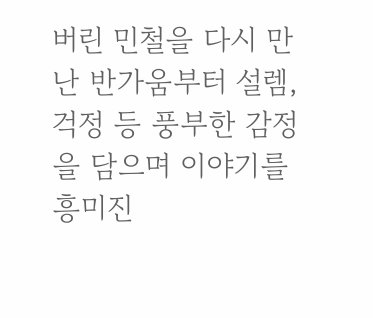버린 민철을 다시 만난 반가움부터 설렘, 걱정 등 풍부한 감정을 담으며 이야기를 흥미진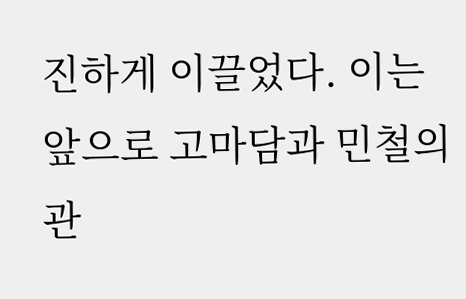진하게 이끌었다. 이는 앞으로 고마담과 민철의 관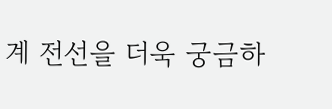계 전선을 더욱 궁금하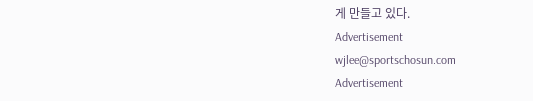게 만들고 있다.
Advertisement
wjlee@sportschosun.com
Advertisement